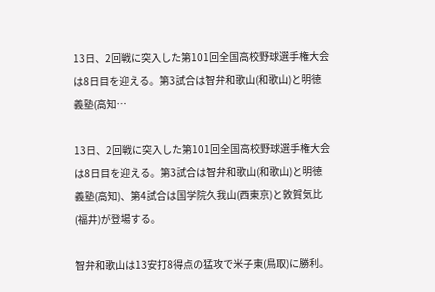13日、2回戦に突入した第101回全国高校野球選手権大会は8日目を迎える。第3試合は智弁和歌山(和歌山)と明徳義塾(高知…

13日、2回戦に突入した第101回全国高校野球選手権大会は8日目を迎える。第3試合は智弁和歌山(和歌山)と明徳義塾(高知)、第4試合は国学院久我山(西東京)と敦賀気比(福井)が登場する。

智弁和歌山は13安打8得点の猛攻で米子東(鳥取)に勝利。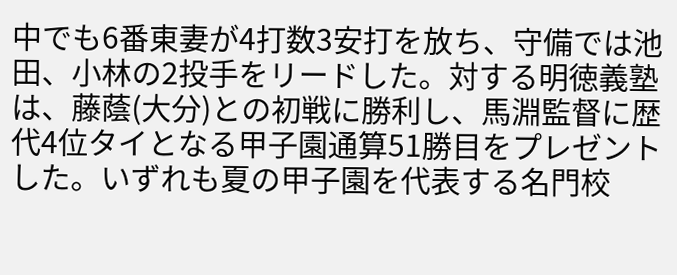中でも6番東妻が4打数3安打を放ち、守備では池田、小林の2投手をリードした。対する明徳義塾は、藤蔭(大分)との初戦に勝利し、馬淵監督に歴代4位タイとなる甲子園通算51勝目をプレゼントした。いずれも夏の甲子園を代表する名門校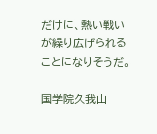だけに、熱い戦いが繰り広げられることになりそうだ。

国学院久我山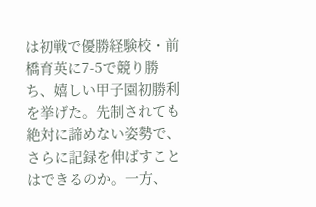は初戦で優勝経験校・前橋育英に7-5で競り勝ち、嬉しい甲子園初勝利を挙げた。先制されても絶対に諦めない姿勢で、さらに記録を伸ばすことはできるのか。一方、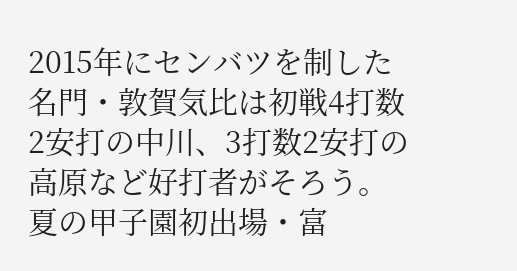2015年にセンバツを制した名門・敦賀気比は初戦4打数2安打の中川、3打数2安打の高原など好打者がそろう。夏の甲子園初出場・富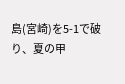島(宮崎)を5-1で破り、夏の甲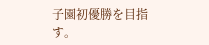子園初優勝を目指す。